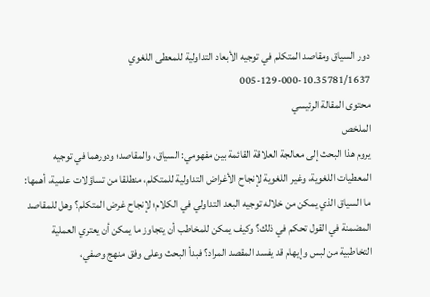دور السياق ومقاصد المتكلم في توجيه الأبعاد التداولية للمعطى اللغوي 10.35781/1637-000-129-005
محتوى المقالة الرئيسي
الملخص
يروم هذا البحث إلى معالجة العلاقة القائمة بين مفهومي: السياق، والمقاصد؛ ودورهما في توجيه المعطيات اللغوية، وغير اللغوية لإنجاح الأغراض التداولية للمتكلم، منطلقا من تساؤلات علمية، أهمها: ما السياق الذي يمكن من خلاله توجيه البعد التداولي في الكلام؛ لإنجاح غرض المتكلم؟ وهل للمقاصد المضمنة في القول تحكم في ذلك؟ وكيف يمكن للمخاطب أن يتجاوز ما يمكن أن يعتري العملية التخاطبية من لبس وإيهام قد يفسد المقصد المراد؟ فبدأ البحث وعلى وفق منهج وصفي،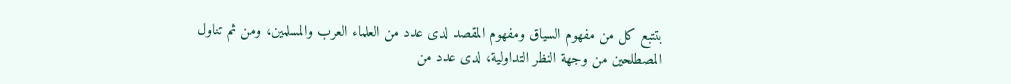بتتبع كل من مفهوم السياق ومفهوم المقصد لدى عدد من العلماء العرب والمسلمين، ومن ثم تناول المصطلحين من وجهة النظر التداولية، لدى عدد من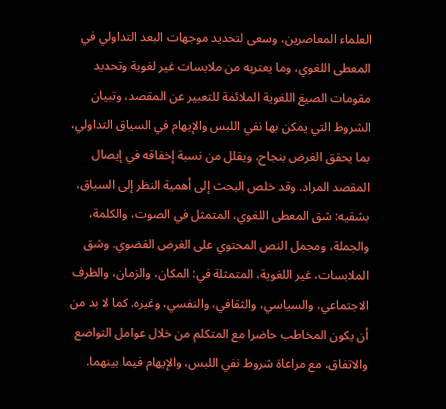العلماء المعاصرين، وسعى لتحديد موجهات البعد التداولي في المعطى اللغوي، وما يعتريه من ملابسات غير لغوية وتحديد مقومات الصيغ اللغوية الملائمة للتعبير عن المقصد، وتبيان الشروط التي يمكن بها نفي اللبس والإيهام في السياق التداولي، بما يحقق الغرض بنجاح، ويقلل من نسبة إخفاقه في إيصال المقصد المراد. وقد خلص البحث إلى أهمية النظر إلى السياق، بشقيه: شق المعطى اللغوي، المتمثل في الصوت، والكلمة، والجملة، ومجمل النص المحتوي على الغرض القضوي. وشق الملابسات، غير اللغوية، المتمثلة في: المكان، والزمان، والظرف الاجتماعي، والسياسي، والثقافي، والنفسي، وغيره. كما لا بد من أن يكون المخاطب حاضرا مع المتكلم من خلال عوامل التواضع والاتفاق، مع مراعاة شروط نفي اللبس، والإيهام فيما بينهما.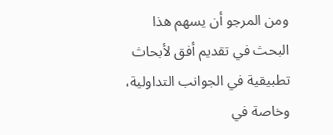ومن المرجو أن يسهم هذا البحث في تقديم أفق لأبحاث تطبيقية في الجوانب التداولية، وخاصة في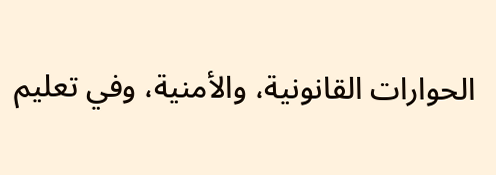الحوارات القانونية، والأمنية، وفي تعليم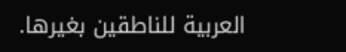العربية للناطقين بغيرها.